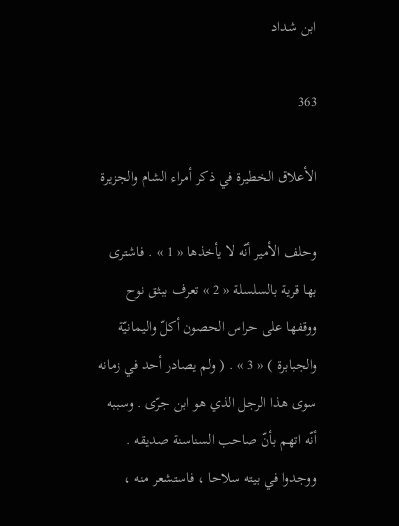ابن شداد

363

الأعلاق الخطيرة في ذكر أمراء الشام والجزيرة

وحلف الأمير أنّه لا يأخذها « 1 » . فاشترى بها قرية بالسلسلة « 2 » تعرف ببثق نوح ووقفها على حراس الحصون أكلّ واليمانيّة والجبابرة ) « 3 » . ( ولم يصادر أحد في زمانه سوى هذا الرجل الذي هو ابن جرّى . وسببه أنّه اتهم بأنّ صاحب السناسنة صديقه . ووجدوا في بيته سلاحا ، فاستشعر منه ،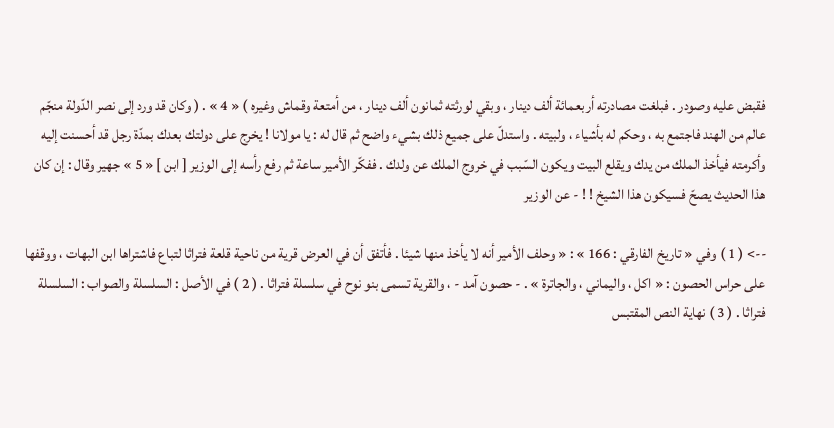فقبض عليه وصودر . فبلغت مصادرته أربعمائة ألف دينار ، وبقي لورثته ثمانون ألف دينار ، من أمتعة وقماش وغيره ) « 4 » . ( وكان قد ورد إلى نصر الدّولة منجّم عالم من الهند فاجتمع به ، وحكم له بأشياء ، ولبيته . واستدلّ على جميع ذلك بشيء واضح ثم قال له : يا مولانا ! يخرج على دولتك بعدك بمدّة رجل قد أحسنت إليه وأكرمته فيأخذ الملك من يدك ويقلع البيت ويكون السّبب في خروج الملك عن ولدك . ففكّر الأمير ساعة ثم رفع رأسه إلى الوزير [ ابن ] « 5 » جهير وقال : إن كان هذا الحديث يصحّ فسيكون هذا الشيخ ! ! - عن الوزير

--> ( 1 ) وفي « تاريخ الفارقي : 166 » : « وحلف الأمير أنه لا يأخذ منها شيئا . فأتفق أن في العرض قرية من ناحية قلعة فتراثا لتباع فاشتراها ابن البهات ، ووقفها على حراس الحصون : « اكل ، واليماني ، والجاترة » . - حصون آمد - ، والقرية تسمى بنو نوح في سلسلة فتراثا . ( 2 ) في الأصل : السلسلة والصواب : السلسلة فتراثا . ( 3 ) نهاية النص المقتبس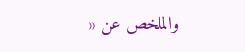والملخص عن «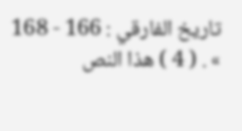تاريخ الفارقي : 166 - 168 » . ( 4 ) هذا النص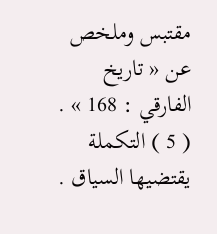مقتبس وملخص عن « تاريخ الفارقي : 168 » . ( 5 ) التكملة يقتضيها السياق .